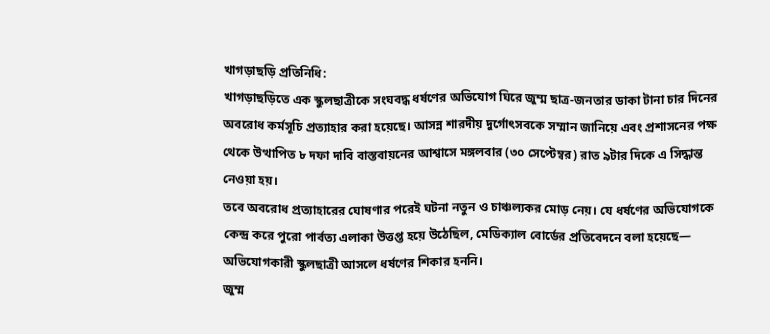খাগড়াছড়ি প্রতিনিধি:
খাগড়াছড়িতে এক স্কুলছাত্রীকে সংঘবদ্ধ ধর্ষণের অভিযোগ ঘিরে জুম্ম ছাত্র-জনতার ডাকা টানা চার দিনের অবরোধ কর্মসূচি প্রত্যাহার করা হয়েছে। আসন্ন শারদীয় দুর্গোৎসবকে সম্মান জানিয়ে এবং প্রশাসনের পক্ষ থেকে উত্থাপিত ৮ দফা দাবি বাস্তবায়নের আশ্বাসে মঙ্গলবার (৩০ সেপ্টেম্বর) রাত ৯টার দিকে এ সিদ্ধান্ত নেওয়া হয়।
তবে অবরোধ প্রত্যাহারের ঘোষণার পরেই ঘটনা নতুন ও চাঞ্চল্যকর মোড় নেয়। যে ধর্ষণের অভিযোগকে কেন্দ্র করে পুরো পার্বত্য এলাকা উত্তপ্ত হয়ে উঠেছিল, মেডিক্যাল বোর্ডের প্রতিবেদনে বলা হয়েছে— অভিযোগকারী স্কুলছাত্রী আসলে ধর্ষণের শিকার হননি।
জুম্ম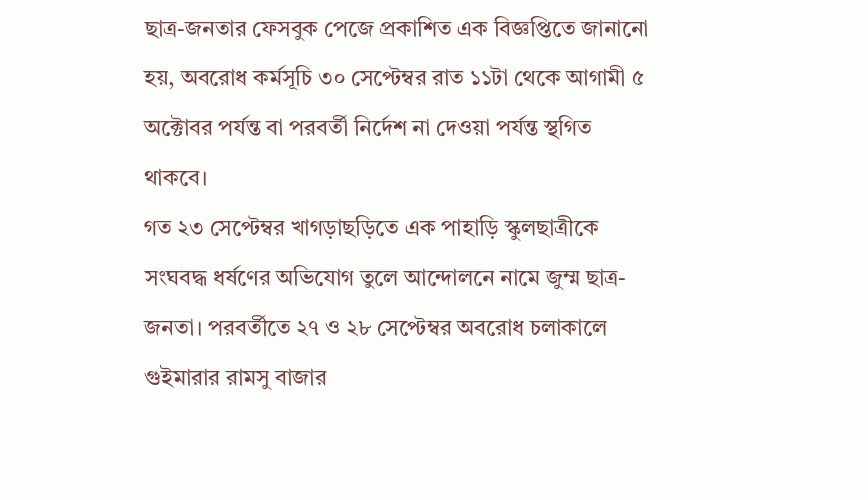ছাত্র-জনতার ফেসবুক পেজে প্রকাশিত এক বিজ্ঞপ্তিতে জানানো হয়, অবরোধ কর্মসূচি ৩০ সেপ্টেম্বর রাত ১১টা থেকে আগামী ৫ অক্টোবর পর্যন্ত বা পরবর্তী নির্দেশ না দেওয়া পর্যন্ত স্থগিত থাকবে।
গত ২৩ সেপ্টেম্বর খাগড়াছড়িতে এক পাহাড়ি স্কুলছাত্রীকে সংঘবদ্ধ ধর্ষণের অভিযোগ তুলে আন্দোলনে নামে জুম্ম ছাত্র-জনতা। পরবর্তীতে ২৭ ও ২৮ সেপ্টেম্বর অবরোধ চলাকালে গুইমারার রামসু বাজার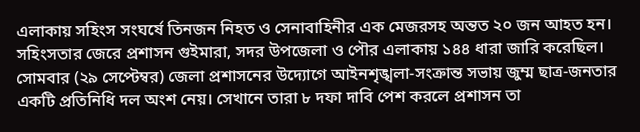এলাকায় সহিংস সংঘর্ষে তিনজন নিহত ও সেনাবাহিনীর এক মেজরসহ অন্তত ২০ জন আহত হন। সহিংসতার জেরে প্রশাসন গুইমারা, সদর উপজেলা ও পৌর এলাকায় ১৪৪ ধারা জারি করেছিল।
সোমবার (২৯ সেপ্টেম্বর) জেলা প্রশাসনের উদ্যোগে আইনশৃঙ্খলা-সংক্রান্ত সভায় জুম্ম ছাত্র-জনতার একটি প্রতিনিধি দল অংশ নেয়। সেখানে তারা ৮ দফা দাবি পেশ করলে প্রশাসন তা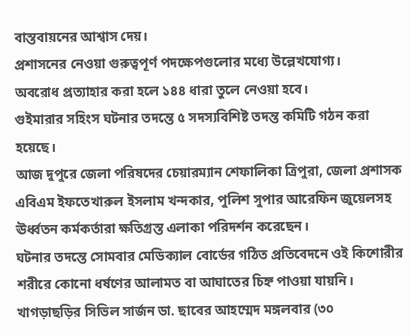বাস্তবায়নের আশ্বাস দেয়।
প্রশাসনের নেওয়া গুরুত্বপূর্ণ পদক্ষেপগুলোর মধ্যে উল্লেখযোগ্য।
অবরোধ প্রত্যাহার করা হলে ১৪৪ ধারা তুলে নেওয়া হবে।
গুইমারার সহিংস ঘটনার তদন্তে ৫ সদস্যবিশিষ্ট তদন্ত কমিটি গঠন করা হয়েছে।
আজ দুপুরে জেলা পরিষদের চেয়ারম্যান শেফালিকা ত্রিপুরা, জেলা প্রশাসক এবিএম ইফতেখারুল ইসলাম খন্দকার, পুলিশ সুপার আরেফিন জুয়েলসহ ঊর্ধ্বতন কর্মকর্তারা ক্ষতিগ্রস্ত এলাকা পরিদর্শন করেছেন।
ঘটনার তদন্তে সোমবার মেডিক্যাল বোর্ডের গঠিত প্রতিবেদনে ওই কিশোরীর শরীরে কোনো ধর্ষণের আলামত বা আঘাতের চিহ্ন পাওয়া যায়নি। খাগড়াছড়ির সিভিল সার্জন ডা. ছাবের আহম্মেদ মঙ্গলবার (৩০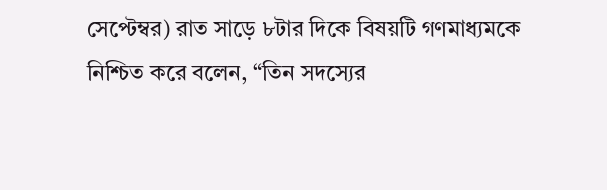সেপ্টেম্বর) রাত সাড়ে ৮টার দিকে বিষয়টি গণমাধ্যমকে নিশ্চিত করে বলেন, “তিন সদস্যের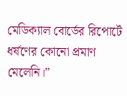মেডিক্যাল বোর্ডের রিপোর্টে ধর্ষণের কোনো প্রমাণ মেলেনি।”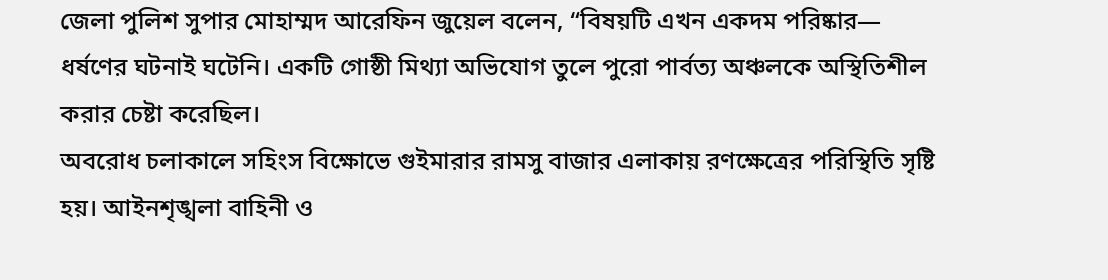জেলা পুলিশ সুপার মোহাম্মদ আরেফিন জুয়েল বলেন, “বিষয়টি এখন একদম পরিষ্কার— ধর্ষণের ঘটনাই ঘটেনি। একটি গোষ্ঠী মিথ্যা অভিযোগ তুলে পুরো পার্বত্য অঞ্চলকে অস্থিতিশীল করার চেষ্টা করেছিল।
অবরোধ চলাকালে সহিংস বিক্ষোভে গুইমারার রামসু বাজার এলাকায় রণক্ষেত্রের পরিস্থিতি সৃষ্টি হয়। আইনশৃঙ্খলা বাহিনী ও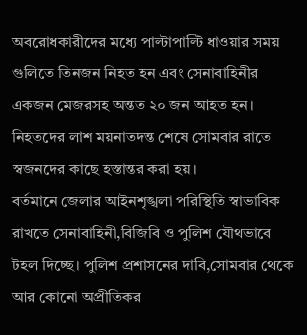অবরোধকারীদের মধ্যে পাল্টাপাল্টি ধাওয়ার সময় গুলিতে তিনজন নিহত হন এবং সেনাবাহিনীর একজন মেজরসহ অন্তত ২০ জন আহত হন। নিহতদের লাশ ময়নাতদন্ত শেষে সোমবার রাতে স্বজনদের কাছে হস্তান্তর করা হয়।
বর্তমানে জেলার আইনশৃঙ্খলা পরিস্থিতি স্বাভাবিক রাখতে সেনাবাহিনী,বিজিবি ও পুলিশ যৌথভাবে টহল দিচ্ছে। পুলিশ প্রশাসনের দাবি,সোমবার থেকে আর কোনো অপ্রীতিকর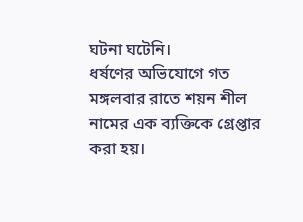ঘটনা ঘটেনি।
ধর্ষণের অভিযোগে গত মঙ্গলবার রাতে শয়ন শীল নামের এক ব্যক্তিকে গ্রেপ্তার করা হয়।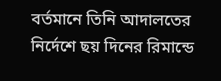বর্তমানে তিনি আদালতের নির্দেশে ছয় দিনের রিমান্ডে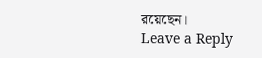রয়েছেন।
Leave a Reply